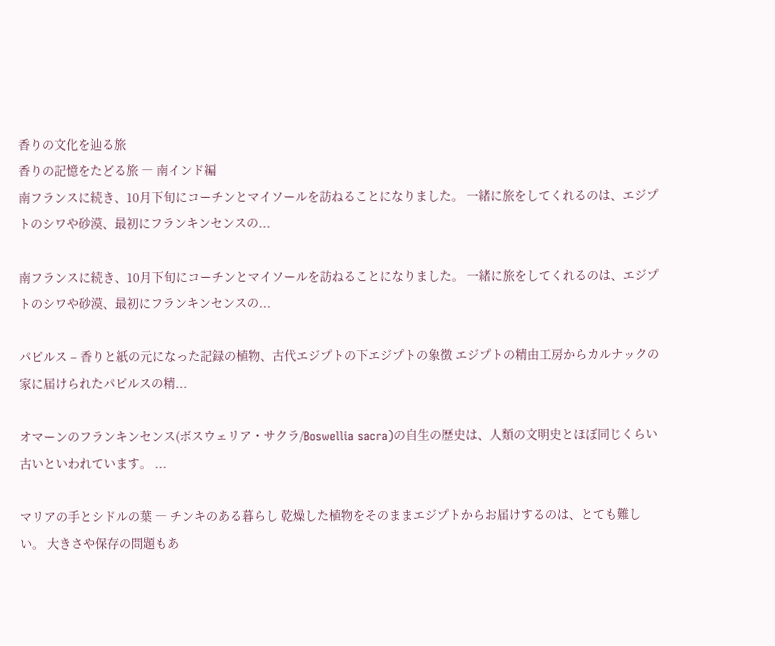香りの文化を辿る旅
香りの記憶をたどる旅 ― 南インド編
南フランスに続き、10月下旬にコーチンとマイソールを訪ねることになりました。 一緒に旅をしてくれるのは、エジプトのシワや砂漠、最初にフランキンセンスの...

南フランスに続き、10月下旬にコーチンとマイソールを訪ねることになりました。 一緒に旅をしてくれるのは、エジプトのシワや砂漠、最初にフランキンセンスの...

パピルス – 香りと紙の元になった記録の植物、古代エジプトの下エジプトの象徴 エジプトの精由工房からカルナックの家に届けられたパピルスの精...

オマーンのフランキンセンス(ボスウェリア・サクラ/Boswellia sacra)の自生の歴史は、人類の文明史とほぼ同じくらい古いといわれています。 ...

マリアの手とシドルの葉 ― チンキのある暮らし 乾燥した植物をそのままエジプトからお届けするのは、とても難しい。 大きさや保存の問題もあ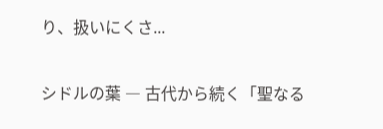り、扱いにくさ...

シドルの葉 ― 古代から続く「聖なる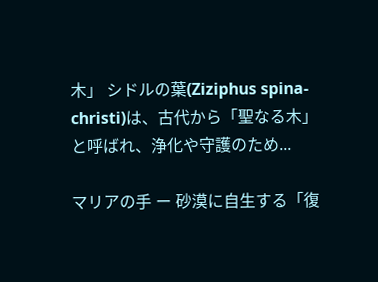木」 シドルの葉(Ziziphus spina-christi)は、古代から「聖なる木」と呼ばれ、浄化や守護のため...

マリアの手 ー 砂漠に自生する「復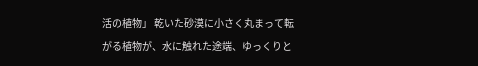活の植物」 乾いた砂漠に小さく丸まって転がる植物が、水に触れた途端、ゆっくりと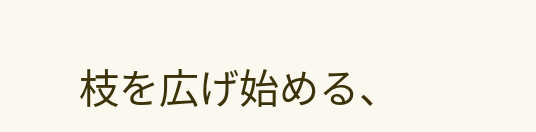枝を広げ始める、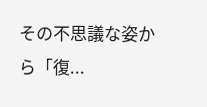その不思議な姿から「復...